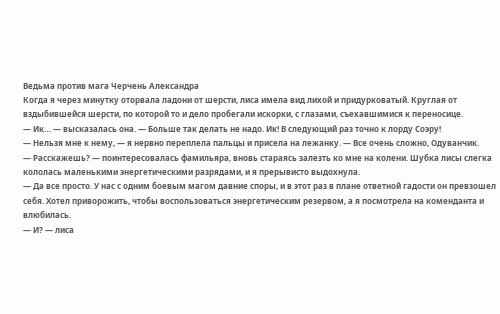Ведьма против мага Черчень Александра
Когда я через минутку оторвала ладони от шерсти, лиса имела вид лихой и придурковатый. Круглая от вздыбившейся шерсти, по которой то и дело пробегали искорки, с глазами, съехавшимися к переносице.
— Ик… — высказалась она. — Больше так делать не надо. Ик! В следующий раз точно к лорду Соэру!
— Нельзя мне к нему, — я нервно переплела пальцы и присела на лежанку. — Все очень сложно, Одуванчик.
— Расскажешь? — поинтересовалась фамильяра, вновь стараясь залезть ко мне на колени. Шубка лисы слегка кололась маленькими энергетическими разрядами, и я прерывисто выдохнула.
— Да все просто. У нас с одним боевым магом давние споры, и в этот раз в плане ответной гадости он превзошел себя. Хотел приворожить, чтобы воспользоваться энергетическим резервом, а я посмотрела на коменданта и влюбилась.
— И? — лиса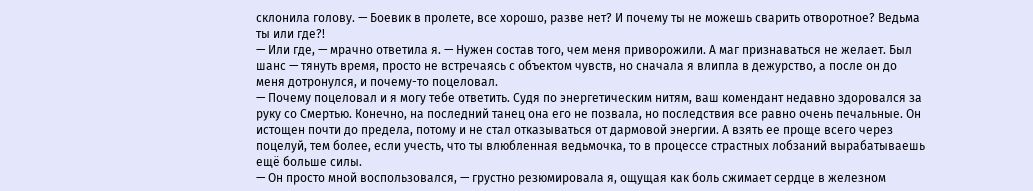склонила голову. — Боевик в пролете, все хорошо, разве нет? И почему ты не можешь сварить отворотное? Ведьма ты или где?!
— Или где, — мрачно ответила я. — Нужен состав того, чем меня приворожили. А маг признаваться не желает. Был шанс — тянуть время, просто не встречаясь с объектом чувств, но сначала я влипла в дежурство, а после он до меня дотронулся, и почему-то поцеловал.
— Почему поцеловал и я могу тебе ответить. Судя по энергетическим нитям, ваш комендант недавно здоровался за руку со Смертью. Конечно, на последний танец она его не позвала, но последствия все равно очень печальные. Он истощен почти до предела, потому и не стал отказываться от дармовой энергии. А взять ее проще всего через поцелуй, тем более, если учесть, что ты влюбленная ведьмочка, то в процессе страстных лобзаний вырабатываешь ещё больше силы.
— Он просто мной воспользовался, — грустно резюмировала я, ощущая как боль сжимает сердце в железном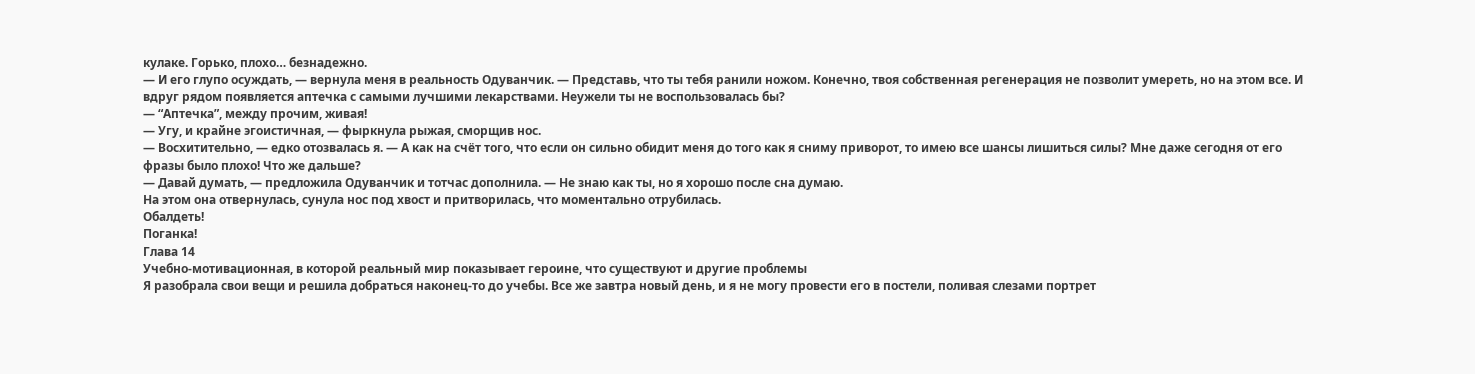кулаке. Горько, плохо… безнадежно.
— И его глупо осуждать, — вернула меня в реальность Одуванчик. — Представь, что ты тебя ранили ножом. Конечно, твоя собственная регенерация не позволит умереть, но на этом все. И вдруг рядом появляется аптечка с самыми лучшими лекарствами. Неужели ты не воспользовалась бы?
— “Аптечка”, между прочим, живая!
— Угу, и крайне эгоистичная, — фыркнула рыжая, сморщив нос.
— Восхитительно, — едко отозвалась я. — А как на счёт того, что если он сильно обидит меня до того как я сниму приворот, то имею все шансы лишиться силы? Мне даже сегодня от его фразы было плохо! Что же дальше?
— Давай думать, — предложила Одуванчик и тотчас дополнила. — Не знаю как ты, но я хорошо после сна думаю.
На этом она отвернулась, сунула нос под хвост и притворилась, что моментально отрубилась.
Обалдеть!
Поганка!
Глава 14
Учебно-мотивационная, в которой реальный мир показывает героине, что существуют и другие проблемы
Я разобрала свои вещи и решила добраться наконец-то до учебы. Все же завтра новый день, и я не могу провести его в постели, поливая слезами портрет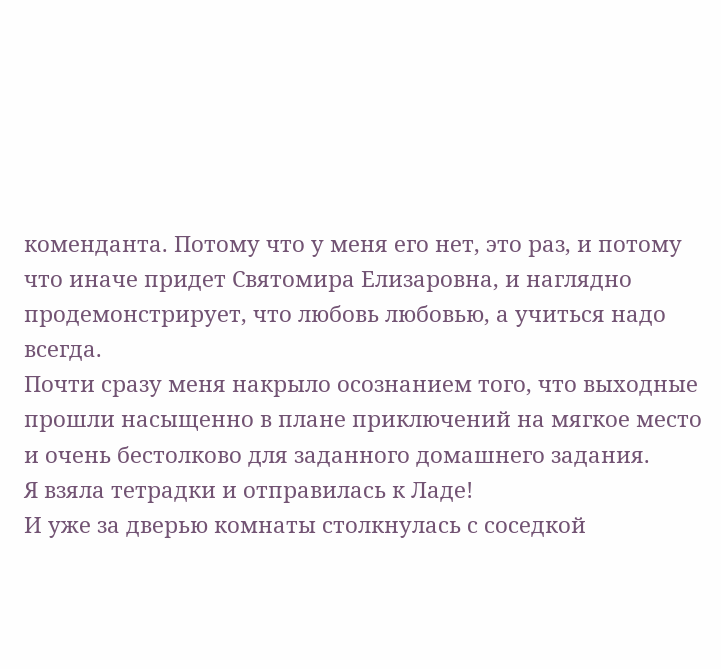коменданта. Потому что у меня его нет, это раз, и потому что иначе придет Святомира Елизаровна, и наглядно продемонстрирует, что любовь любовью, а учиться надо всегда.
Почти сразу меня накрыло осознанием того, что выходные прошли насыщенно в плане приключений на мягкое место и очень бестолково для заданного домашнего задания.
Я взяла тетрадки и отправилась к Ладе!
И уже за дверью комнаты столкнулась с соседкой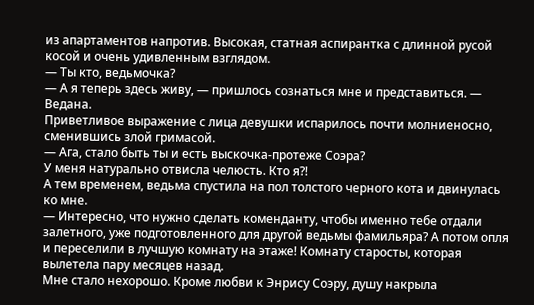из апартаментов напротив. Высокая, статная аспирантка с длинной русой косой и очень удивленным взглядом.
— Ты кто, ведьмочка?
— А я теперь здесь живу, — пришлось сознаться мне и представиться. — Ведана.
Приветливое выражение с лица девушки испарилось почти молниеносно, сменившись злой гримасой.
— Ага, стало быть ты и есть выскочка-протеже Соэра?
У меня натурально отвисла челюсть. Кто я?!
А тем временем, ведьма спустила на пол толстого черного кота и двинулась ко мне.
— Интересно, что нужно сделать коменданту, чтобы именно тебе отдали залетного, уже подготовленного для другой ведьмы фамильяра? А потом опля и переселили в лучшую комнату на этаже! Комнату старосты, которая вылетела пару месяцев назад.
Мне стало нехорошо. Кроме любви к Энрису Соэру, душу накрыла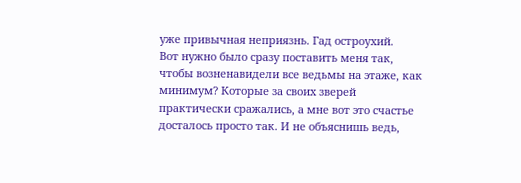уже привычная неприязнь. Гад остроухий.
Вот нужно было сразу поставить меня так, чтобы возненавидели все ведьмы на этаже, как минимум? Которые за своих зверей практически сражались, а мне вот это счастье досталось просто так. И не объяснишь ведь,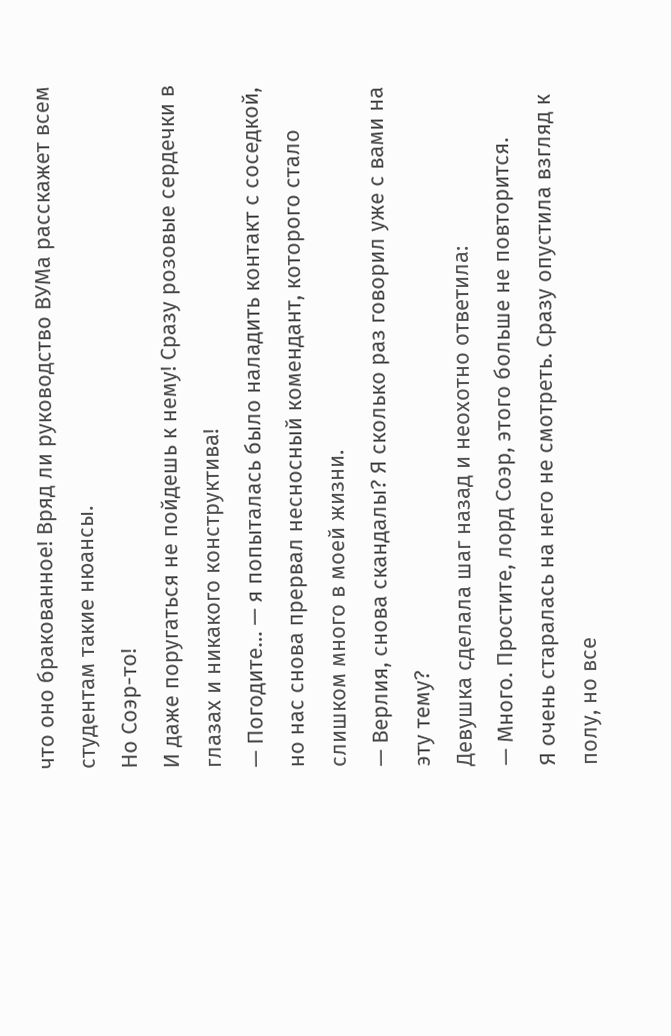что оно бракованное! Вряд ли руководство ВУМа расскажет всем студентам такие нюансы.
Но Соэр-то!
И даже поругаться не пойдешь к нему! Сразу розовые сердечки в глазах и никакого конструктива!
— Погодите… — я попыталась было наладить контакт с соседкой, но нас снова прервал несносный комендант, которого стало слишком много в моей жизни.
— Верлия, снова скандалы? Я сколько раз говорил уже с вами на эту тему?
Девушка сделала шаг назад и неохотно ответила:
— Много. Простите, лорд Соэр, этого больше не повторится.
Я очень старалась на него не смотреть. Сразу опустила взгляд к полу, но все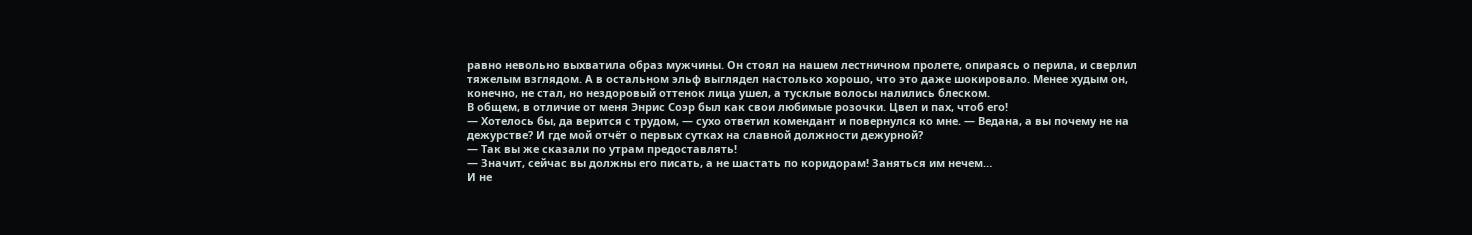равно невольно выхватила образ мужчины. Он стоял на нашем лестничном пролете, опираясь о перила, и сверлил тяжелым взглядом. А в остальном эльф выглядел настолько хорошо, что это даже шокировало. Менее худым он, конечно, не стал, но нездоровый оттенок лица ушел, а тусклые волосы налились блеском.
В общем, в отличие от меня Энрис Соэр был как свои любимые розочки. Цвел и пах, чтоб его!
— Хотелось бы, да верится с трудом, — сухо ответил комендант и повернулся ко мне. — Ведана, а вы почему не на дежурстве? И где мой отчёт о первых сутках на славной должности дежурной?
— Так вы же сказали по утрам предоставлять!
— Значит, сейчас вы должны его писать, а не шастать по коридорам! Заняться им нечем…
И не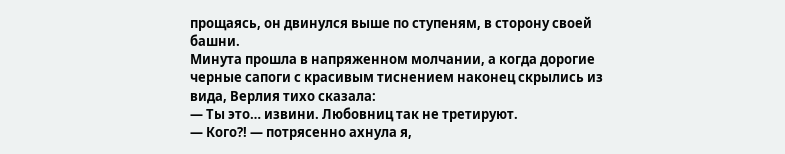прощаясь, он двинулся выше по ступеням, в сторону своей башни.
Минута прошла в напряженном молчании, а когда дорогие черные сапоги с красивым тиснением наконец скрылись из вида, Верлия тихо сказала:
— Ты это… извини. Любовниц так не третируют.
— Кого?! — потрясенно ахнула я,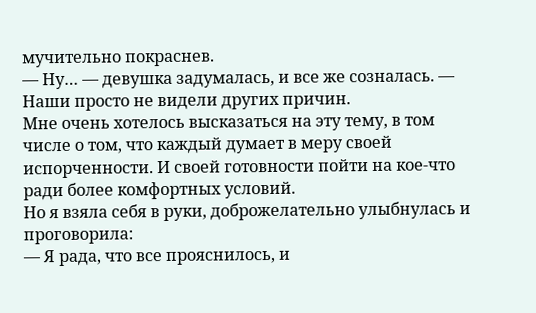мучительно покраснев.
— Ну… — девушка задумалась, и все же созналась. — Наши просто не видели других причин.
Мне очень хотелось высказаться на эту тему, в том числе о том, что каждый думает в меру своей испорченности. И своей готовности пойти на кое-что ради более комфортных условий.
Но я взяла себя в руки, доброжелательно улыбнулась и проговорила:
— Я рада, что все прояснилось, и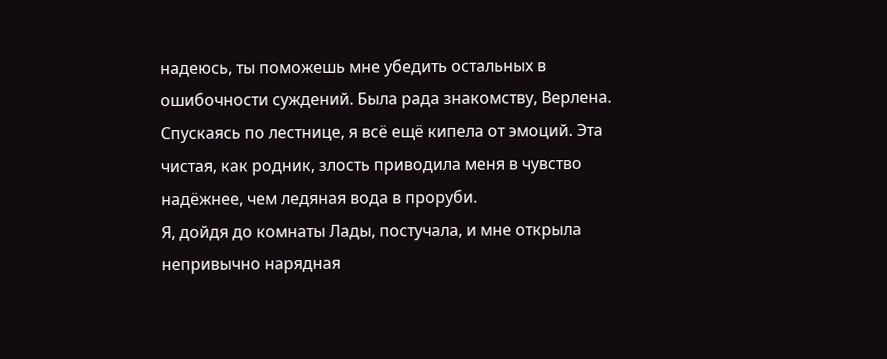надеюсь, ты поможешь мне убедить остальных в ошибочности суждений. Была рада знакомству, Верлена.
Спускаясь по лестнице, я всё ещё кипела от эмоций. Эта чистая, как родник, злость приводила меня в чувство надёжнее, чем ледяная вода в проруби.
Я, дойдя до комнаты Лады, постучала, и мне открыла непривычно нарядная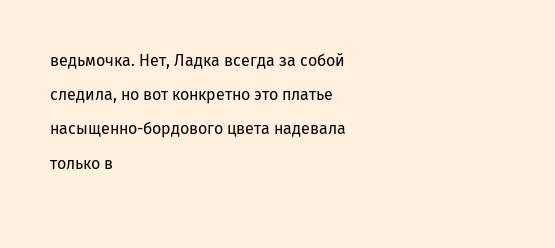ведьмочка. Нет, Ладка всегда за собой следила, но вот конкретно это платье насыщенно-бордового цвета надевала только в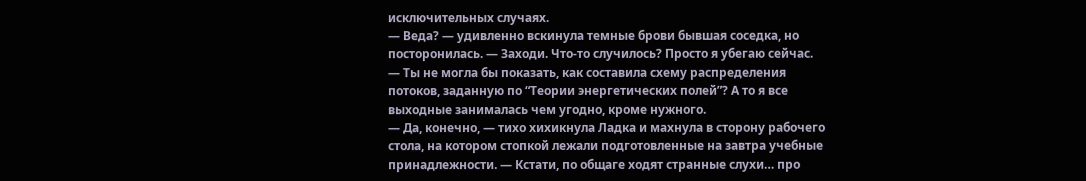исключительных случаях.
— Веда? — удивленно вскинула темные брови бывшая соседка, но посторонилась. — Заходи. Что-то случилось? Просто я убегаю сейчас.
— Ты не могла бы показать, как составила схему распределения потоков, заданную по “Теории энергетических полей”? А то я все выходные занималась чем угодно, кроме нужного.
— Да, конечно, — тихо хихикнула Ладка и махнула в сторону рабочего стола, на котором стопкой лежали подготовленные на завтра учебные принадлежности. — Кстати, по общаге ходят странные слухи… про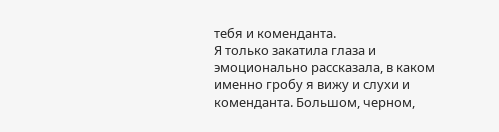тебя и коменданта.
Я только закатила глаза и эмоционально рассказала, в каком именно гробу я вижу и слухи и коменданта. Большом, черном,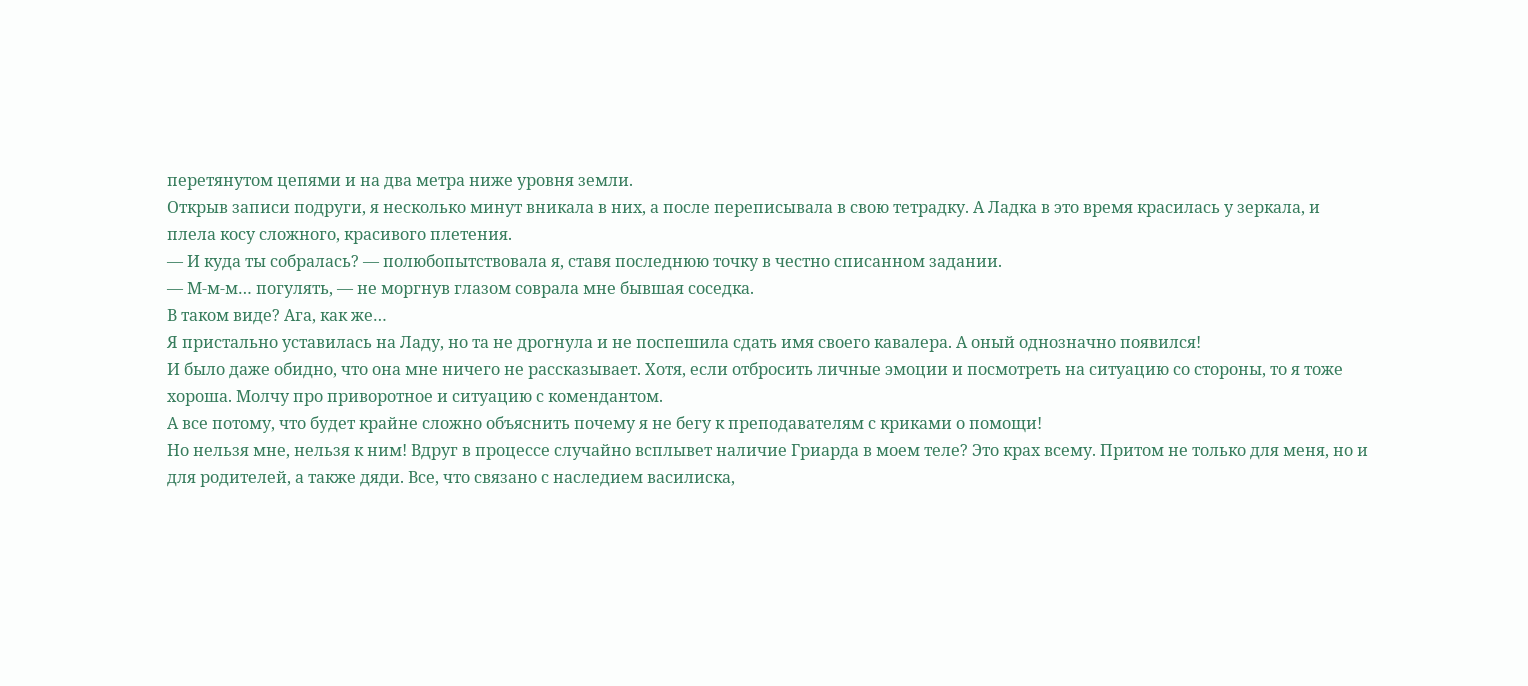перетянутом цепями и на два метра ниже уровня земли.
Открыв записи подруги, я несколько минут вникала в них, а после переписывала в свою тетрадку. А Ладка в это время красилась у зеркала, и плела косу сложного, красивого плетения.
— И куда ты собралась? — полюбопытствовала я, ставя последнюю точку в честно списанном задании.
— М-м-м… погулять, — не моргнув глазом соврала мне бывшая соседка.
В таком виде? Ага, как же…
Я пристально уставилась на Ладу, но та не дрогнула и не поспешила сдать имя своего кавалера. А оный однозначно появился!
И было даже обидно, что она мне ничего не рассказывает. Хотя, если отбросить личные эмоции и посмотреть на ситуацию со стороны, то я тоже хороша. Молчу про приворотное и ситуацию с комендантом.
А все потому, что будет крайне сложно объяснить почему я не бегу к преподавателям с криками о помощи!
Но нельзя мне, нельзя к ним! Вдруг в процессе случайно всплывет наличие Гриарда в моем теле? Это крах всему. Притом не только для меня, но и для родителей, а также дяди. Все, что связано с наследием василиска,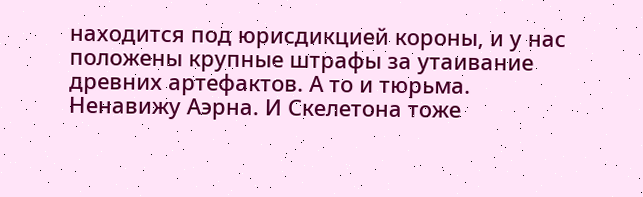находится под юрисдикцией короны, и у нас положены крупные штрафы за утаивание древних артефактов. А то и тюрьма.
Ненавижу Аэрна. И Скелетона тоже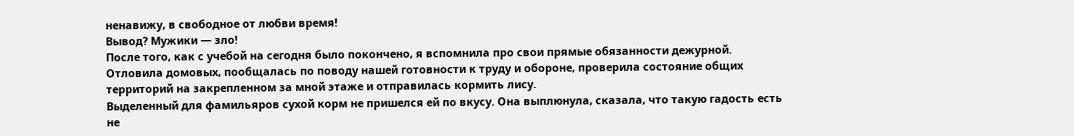ненавижу, в свободное от любви время!
Вывод? Мужики — зло!
После того, как с учебой на сегодня было покончено, я вспомнила про свои прямые обязанности дежурной. Отловила домовых, пообщалась по поводу нашей готовности к труду и обороне, проверила состояние общих территорий на закрепленном за мной этаже и отправилась кормить лису.
Выделенный для фамильяров сухой корм не пришелся ей по вкусу. Она выплюнула, сказала, что такую гадость есть не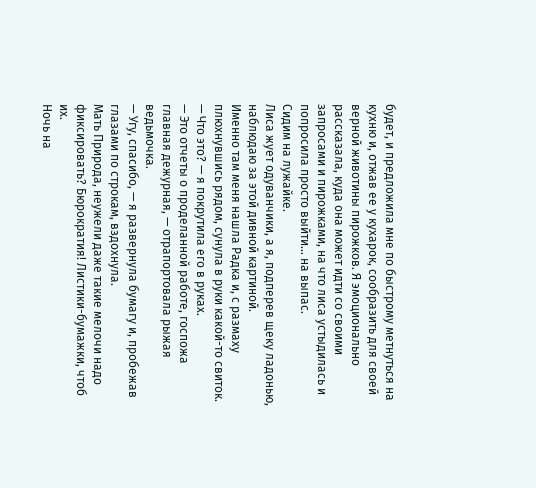будет, и предложила мне по быстрому метнуться на кухню и, отжав ее у кухарок, сообразить для своей верной животины пирожков. Я эмоционально рассказала, куда она может идти со своими запросами и пирожками, на что лиса устыдилась и попросила просто выйти… на выпас.
Сидим на лужайке.
Лиса жует одуванчики, а я, подперев щеку ладонью, наблюдаю за этой дивной картиной.
Именно там меня нашла Радка и, с размаху плюхнувшись рядом, сунула в руки какой-то свиток.
— Что это? — я покрутила его в руках.
— Это отчеты о проделанной работе, госпожа главная дежурная, — отрапортовала рыжая ведьмочка.
— Угу, спасибо, — я развернула бумагу и, пробежав глазами по строкам, вздохнула.
Мать Природа, неужели даже такие мелочи надо фиксировать? Бюрократия! Листики-бумажки, чтоб их.
Ночь на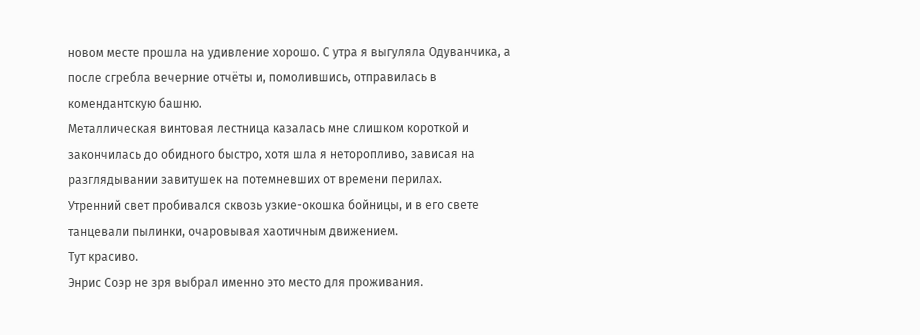новом месте прошла на удивление хорошо. С утра я выгуляла Одуванчика, а после сгребла вечерние отчёты и, помолившись, отправилась в комендантскую башню.
Металлическая винтовая лестница казалась мне слишком короткой и закончилась до обидного быстро, хотя шла я неторопливо, зависая на разглядывании завитушек на потемневших от времени перилах.
Утренний свет пробивался сквозь узкие-окошка бойницы, и в его свете танцевали пылинки, очаровывая хаотичным движением.
Тут красиво.
Энрис Соэр не зря выбрал именно это место для проживания.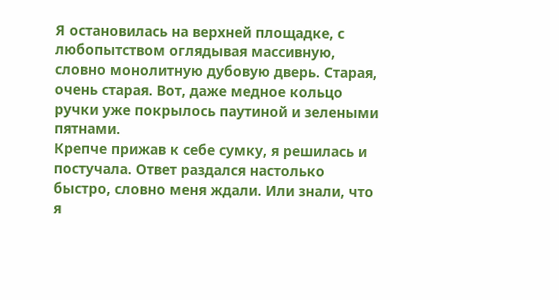Я остановилась на верхней площадке, с любопытством оглядывая массивную, словно монолитную дубовую дверь. Старая, очень старая. Вот, даже медное кольцо ручки уже покрылось паутиной и зелеными пятнами.
Крепче прижав к себе сумку, я решилась и постучала. Ответ раздался настолько быстро, словно меня ждали. Или знали, что я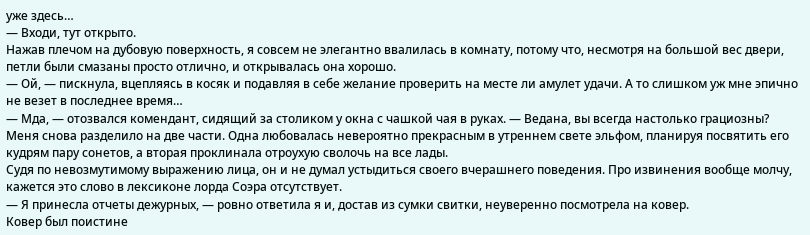уже здесь…
— Входи, тут открыто.
Нажав плечом на дубовую поверхность, я совсем не элегантно ввалилась в комнату, потому что, несмотря на большой вес двери, петли были смазаны просто отлично, и открывалась она хорошо.
— Ой, — пискнула, вцепляясь в косяк и подавляя в себе желание проверить на месте ли амулет удачи. А то слишком уж мне эпично не везет в последнее время…
— Мда, — отозвался комендант, сидящий за столиком у окна с чашкой чая в руках. — Ведана, вы всегда настолько грациозны?
Меня снова разделило на две части. Одна любовалась невероятно прекрасным в утреннем свете эльфом, планируя посвятить его кудрям пару сонетов, а вторая проклинала отроухую сволочь на все лады.
Судя по невозмутимому выражению лица, он и не думал устыдиться своего вчерашнего поведения. Про извинения вообще молчу, кажется это слово в лексиконе лорда Соэра отсутствует.
— Я принесла отчеты дежурных, — ровно ответила я и, достав из сумки свитки, неуверенно посмотрела на ковер.
Ковер был поистине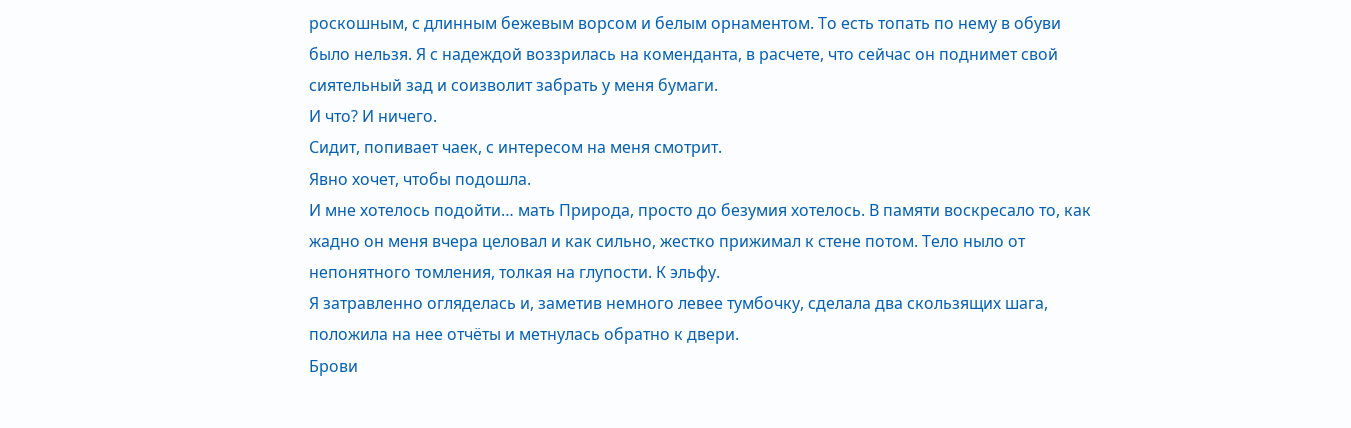роскошным, с длинным бежевым ворсом и белым орнаментом. То есть топать по нему в обуви было нельзя. Я с надеждой воззрилась на коменданта, в расчете, что сейчас он поднимет свой сиятельный зад и соизволит забрать у меня бумаги.
И что? И ничего.
Сидит, попивает чаек, с интересом на меня смотрит.
Явно хочет, чтобы подошла.
И мне хотелось подойти… мать Природа, просто до безумия хотелось. В памяти воскресало то, как жадно он меня вчера целовал и как сильно, жестко прижимал к стене потом. Тело ныло от непонятного томления, толкая на глупости. К эльфу.
Я затравленно огляделась и, заметив немного левее тумбочку, сделала два скользящих шага, положила на нее отчёты и метнулась обратно к двери.
Брови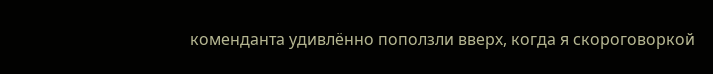коменданта удивлённо поползли вверх, когда я скороговоркой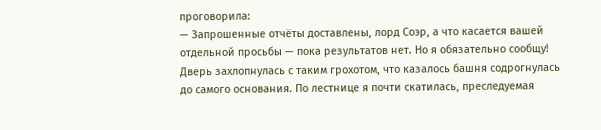проговорила:
— Запрошенные отчёты доставлены, лорд Соэр, а что касается вашей отдельной просьбы — пока результатов нет. Но я обязательно сообщу!
Дверь захлопнулась с таким грохотом, что казалось башня содрогнулась до самого основания. По лестнице я почти скатилась, преследуемая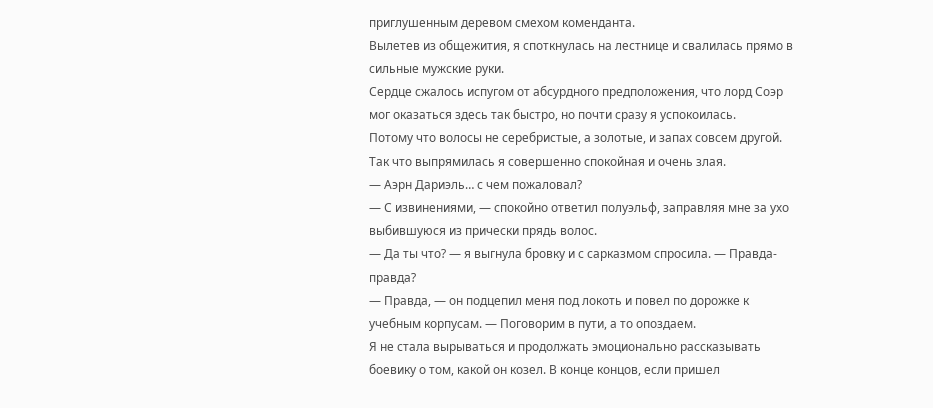приглушенным деревом смехом коменданта.
Вылетев из общежития, я споткнулась на лестнице и свалилась прямо в сильные мужские руки.
Сердце сжалось испугом от абсурдного предположения, что лорд Соэр мог оказаться здесь так быстро, но почти сразу я успокоилась.
Потому что волосы не серебристые, а золотые, и запах совсем другой.
Так что выпрямилась я совершенно спокойная и очень злая.
— Аэрн Дариэль… с чем пожаловал?
— С извинениями, — спокойно ответил полуэльф, заправляя мне за ухо выбившуюся из прически прядь волос.
— Да ты что? — я выгнула бровку и с сарказмом спросила. — Правда-правда?
— Правда, — он подцепил меня под локоть и повел по дорожке к учебным корпусам. — Поговорим в пути, а то опоздаем.
Я не стала вырываться и продолжать эмоционально рассказывать боевику о том, какой он козел. В конце концов, если пришел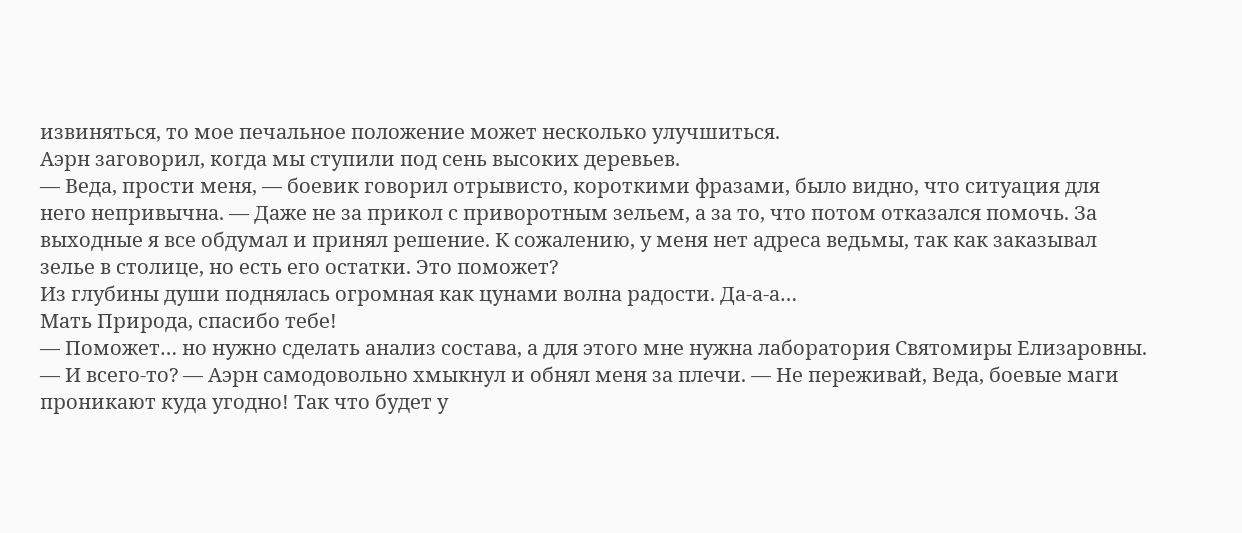извиняться, то мое печальное положение может несколько улучшиться.
Аэрн заговорил, когда мы ступили под сень высоких деревьев.
— Веда, прости меня, — боевик говорил отрывисто, короткими фразами, было видно, что ситуация для него непривычна. — Даже не за прикол с приворотным зельем, а за то, что потом отказался помочь. За выходные я все обдумал и принял решение. К сожалению, у меня нет адреса ведьмы, так как заказывал зелье в столице, но есть его остатки. Это поможет?
Из глубины души поднялась огромная как цунами волна радости. Да-а-а…
Мать Природа, спасибо тебе!
— Поможет… но нужно сделать анализ состава, а для этого мне нужна лаборатория Святомиры Елизаровны.
— И всего-то? — Аэрн самодовольно хмыкнул и обнял меня за плечи. — Не переживай, Веда, боевые маги проникают куда угодно! Так что будет у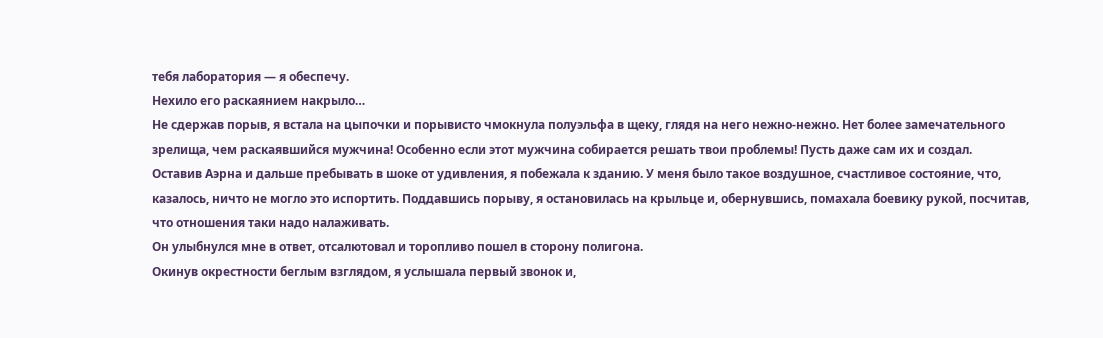тебя лаборатория — я обеспечу.
Нехило его раскаянием накрыло…
Не сдержав порыв, я встала на цыпочки и порывисто чмокнула полуэльфа в щеку, глядя на него нежно-нежно. Нет более замечательного зрелища, чем раскаявшийся мужчина! Особенно если этот мужчина собирается решать твои проблемы! Пусть даже сам их и создал.
Оставив Аэрна и дальше пребывать в шоке от удивления, я побежала к зданию. У меня было такое воздушное, счастливое состояние, что, казалось, ничто не могло это испортить. Поддавшись порыву, я остановилась на крыльце и, обернувшись, помахала боевику рукой, посчитав, что отношения таки надо налаживать.
Он улыбнулся мне в ответ, отсалютовал и торопливо пошел в сторону полигона.
Окинув окрестности беглым взглядом, я услышала первый звонок и,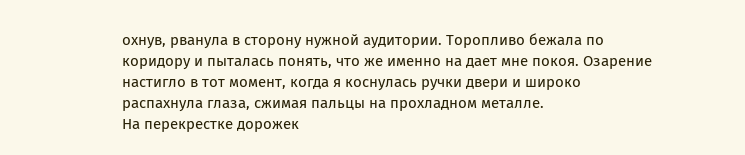охнув, рванула в сторону нужной аудитории. Торопливо бежала по коридору и пыталась понять, что же именно на дает мне покоя. Озарение настигло в тот момент, когда я коснулась ручки двери и широко распахнула глаза, сжимая пальцы на прохладном металле.
На перекрестке дорожек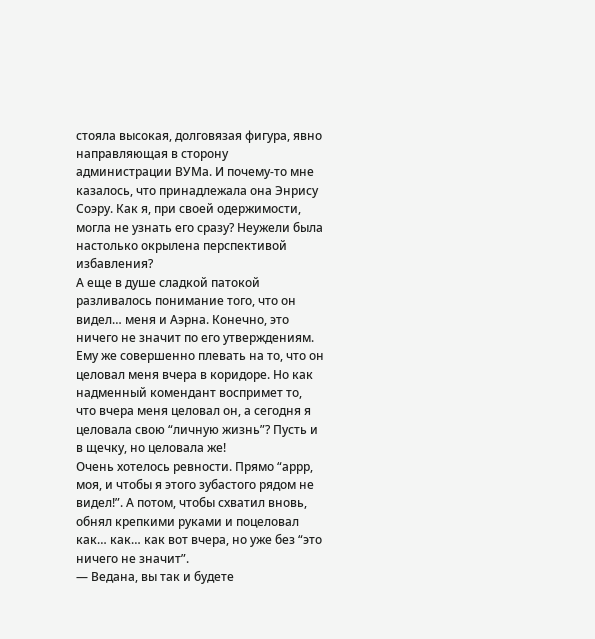стояла высокая, долговязая фигура, явно направляющая в сторону администрации ВУМа. И почему-то мне казалось, что принадлежала она Энрису Соэру. Как я, при своей одержимости, могла не узнать его сразу? Неужели была настолько окрылена перспективой избавления?
А еще в душе сладкой патокой разливалось понимание того, что он видел… меня и Аэрна. Конечно, это ничего не значит по его утверждениям. Ему же совершенно плевать на то, что он целовал меня вчера в коридоре. Но как надменный комендант воспримет то, что вчера меня целовал он, а сегодня я целовала свою “личную жизнь”? Пусть и в щечку, но целовала же!
Очень хотелось ревности. Прямо “аррр, моя, и чтобы я этого зубастого рядом не видел!”. А потом, чтобы схватил вновь, обнял крепкими руками и поцеловал как… как… как вот вчера, но уже без “это ничего не значит”.
— Ведана, вы так и будете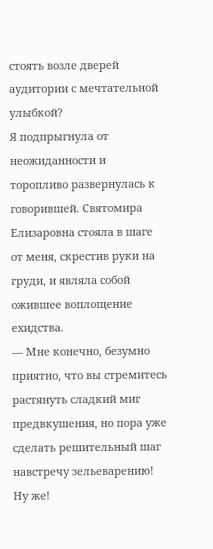стоять возле дверей аудитории с мечтательной улыбкой?
Я подпрыгнула от неожиданности и торопливо развернулась к говорившей. Святомира Елизаровна стояла в шаге от меня, скрестив руки на груди, и являла собой ожившее воплощение ехидства.
— Мне конечно, безумно приятно, что вы стремитесь растянуть сладкий миг предвкушения, но пора уже сделать решительный шаг навстречу зельеварению! Ну же!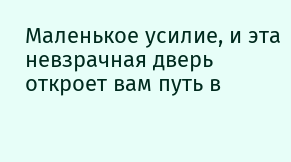Маленькое усилие, и эта невзрачная дверь откроет вам путь в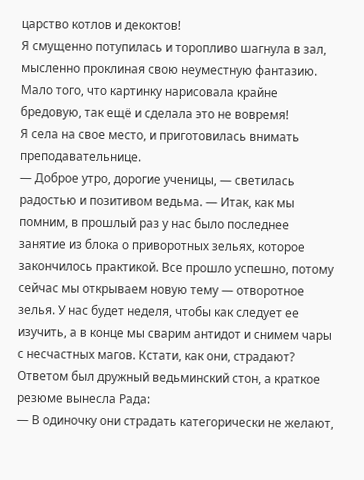царство котлов и декоктов!
Я смущенно потупилась и торопливо шагнула в зал, мысленно проклиная свою неуместную фантазию. Мало того, что картинку нарисовала крайне бредовую, так ещё и сделала это не вовремя!
Я села на свое место, и приготовилась внимать преподавательнице.
— Доброе утро, дорогие ученицы, — светилась радостью и позитивом ведьма. — Итак, как мы помним, в прошлый раз у нас было последнее занятие из блока о приворотных зельях, которое закончилось практикой. Все прошло успешно, потому сейчас мы открываем новую тему — отворотное зелья. У нас будет неделя, чтобы как следует ее изучить, а в конце мы сварим антидот и снимем чары с несчастных магов. Кстати, как они, страдают?
Ответом был дружный ведьминский стон, а краткое резюме вынесла Рада:
— В одиночку они страдать категорически не желают,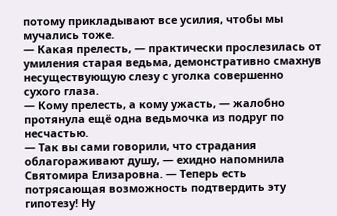потому прикладывают все усилия, чтобы мы мучались тоже.
— Какая прелесть, — практически прослезилась от умиления старая ведьма, демонстративно смахнув несуществующую слезу с уголка совершенно сухого глаза.
— Кому прелесть, а кому ужасть, — жалобно протянула ещё одна ведьмочка из подруг по несчастью.
— Так вы сами говорили, что страдания облагораживают душу, — ехидно напомнила Святомира Елизаровна. — Теперь есть потрясающая возможность подтвердить эту гипотезу! Ну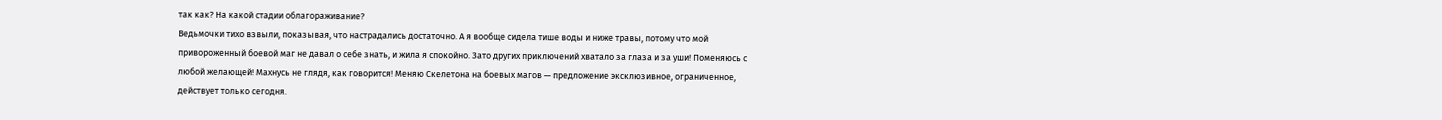так как? На какой стадии облагораживание?
Ведьмочки тихо взвыли, показывая, что настрадались достаточно. А я вообще сидела тише воды и ниже травы, потому что мой привороженный боевой маг не давал о себе знать, и жила я спокойно. Зато других приключений хватало за глаза и за уши! Поменяюсь с любой желающей! Махнусь не глядя, как говорится! Меняю Скелетона на боевых магов — предложение эксклюзивное, ограниченное, действует только сегодня.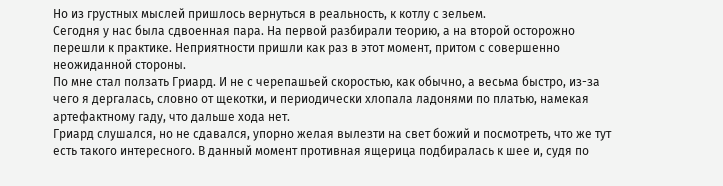Но из грустных мыслей пришлось вернуться в реальность, к котлу с зельем.
Сегодня у нас была сдвоенная пара. На первой разбирали теорию, а на второй осторожно перешли к практике. Неприятности пришли как раз в этот момент, притом с совершенно неожиданной стороны.
По мне стал ползать Гриард. И не с черепашьей скоростью, как обычно, а весьма быстро, из-за чего я дергалась, словно от щекотки, и периодически хлопала ладонями по платью, намекая артефактному гаду, что дальше хода нет.
Гриард слушался, но не сдавался, упорно желая вылезти на свет божий и посмотреть, что же тут есть такого интересного. В данный момент противная ящерица подбиралась к шее и, судя по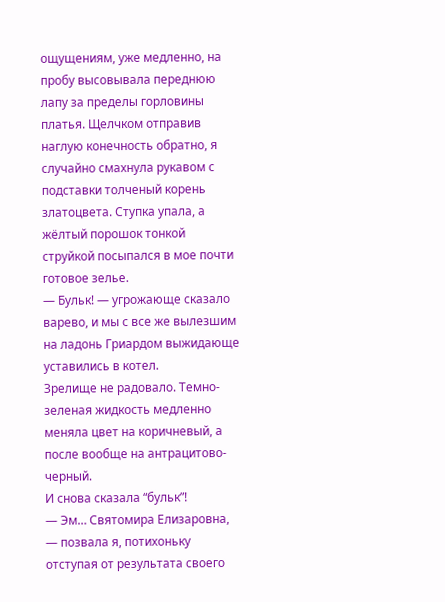ощущениям, уже медленно, на пробу высовывала переднюю лапу за пределы горловины платья. Щелчком отправив наглую конечность обратно, я случайно смахнула рукавом с подставки толченый корень златоцвета. Ступка упала, а жёлтый порошок тонкой струйкой посыпался в мое почти готовое зелье.
— Бульк! — угрожающе сказало варево, и мы с все же вылезшим на ладонь Гриардом выжидающе уставились в котел.
Зрелище не радовало. Темно-зеленая жидкость медленно меняла цвет на коричневый, а после вообще на антрацитово-черный.
И снова сказала “бульк”!
— Эм… Святомира Елизаровна, — позвала я, потихоньку отступая от результата своего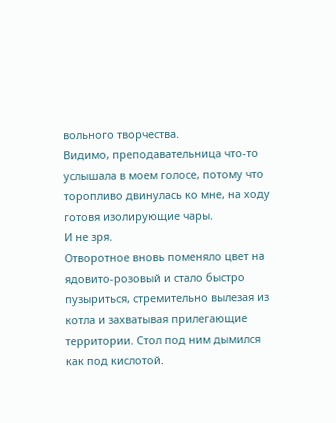вольного творчества.
Видимо, преподавательница что-то услышала в моем голосе, потому что торопливо двинулась ко мне, на ходу готовя изолирующие чары.
И не зря.
Отворотное вновь поменяло цвет на ядовито-розовый и стало быстро пузыриться, стремительно вылезая из котла и захватывая прилегающие территории. Стол под ним дымился как под кислотой.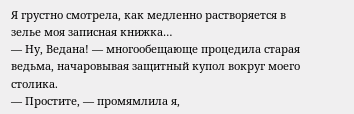Я грустно смотрела, как медленно растворяется в зелье моя записная книжка…
— Ну, Ведана! — многообещающе процедила старая ведьма, начаровывая защитный купол вокруг моего столика.
— Простите, — промямлила я,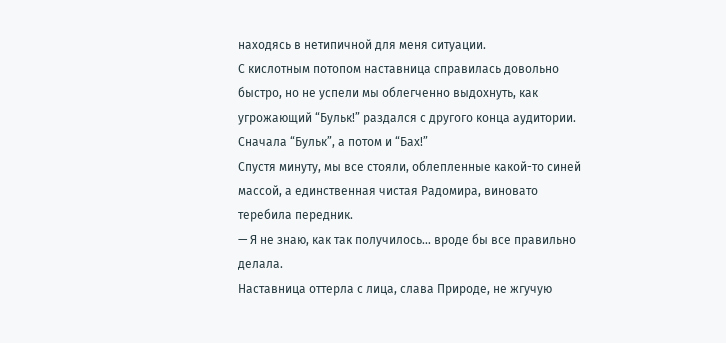находясь в нетипичной для меня ситуации.
С кислотным потопом наставница справилась довольно быстро, но не успели мы облегченно выдохнуть, как угрожающий “Бульк!” раздался с другого конца аудитории.
Сначала “Бульк”, а потом и “Бах!”
Спустя минуту, мы все стояли, облепленные какой-то синей массой, а единственная чистая Радомира, виновато теребила передник.
— Я не знаю, как так получилось… вроде бы все правильно делала.
Наставница оттерла с лица, слава Природе, не жгучую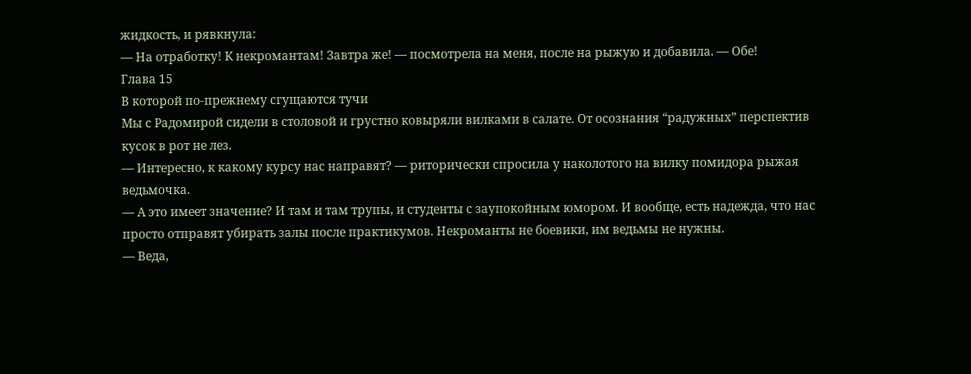жидкость, и рявкнула:
— На отработку! К некромантам! Завтра же! — посмотрела на меня, после на рыжую и добавила. — Обе!
Глава 15
В которой по-прежнему сгущаются тучи
Мы с Радомирой сидели в столовой и грустно ковыряли вилками в салате. От осознания “радужных” перспектив кусок в рот не лез.
— Интересно, к какому курсу нас направят? — риторически спросила у наколотого на вилку помидора рыжая ведьмочка.
— А это имеет значение? И там и там трупы, и студенты с заупокойным юмором. И вообще, есть надежда, что нас просто отправят убирать залы после практикумов. Некроманты не боевики, им ведьмы не нужны.
— Веда,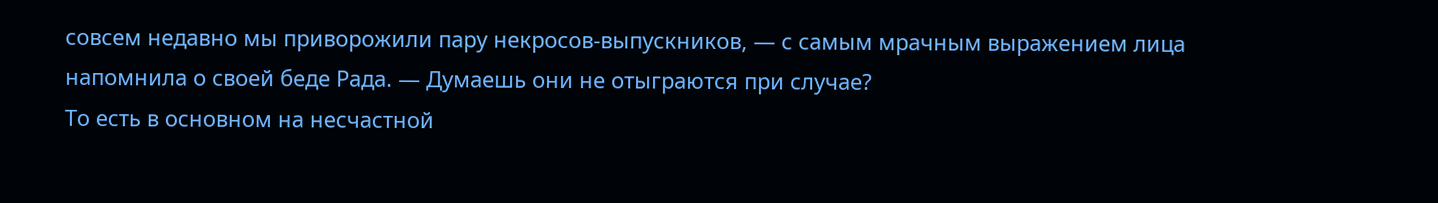совсем недавно мы приворожили пару некросов-выпускников, — с самым мрачным выражением лица напомнила о своей беде Рада. — Думаешь они не отыграются при случае?
То есть в основном на несчастной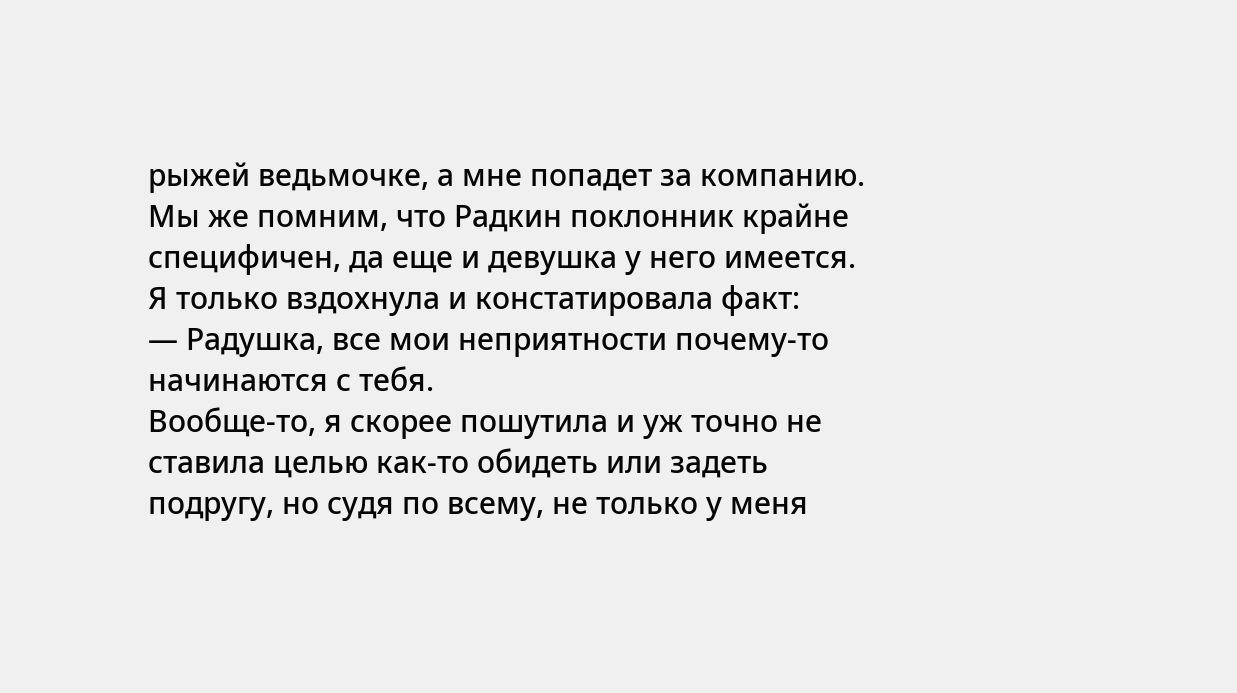рыжей ведьмочке, а мне попадет за компанию. Мы же помним, что Радкин поклонник крайне специфичен, да еще и девушка у него имеется.
Я только вздохнула и констатировала факт:
— Радушка, все мои неприятности почему-то начинаются с тебя.
Вообще-то, я скорее пошутила и уж точно не ставила целью как-то обидеть или задеть подругу, но судя по всему, не только у меня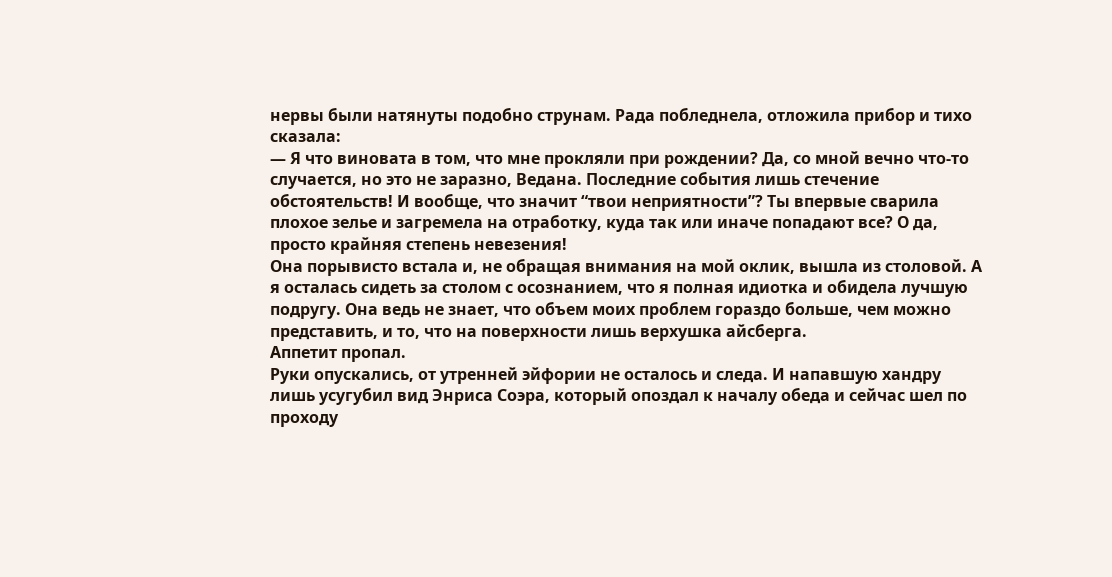нервы были натянуты подобно струнам. Рада побледнела, отложила прибор и тихо сказала:
— Я что виновата в том, что мне прокляли при рождении? Да, со мной вечно что-то случается, но это не заразно, Ведана. Последние события лишь стечение обстоятельств! И вообще, что значит “твои неприятности”? Ты впервые сварила плохое зелье и загремела на отработку, куда так или иначе попадают все? О да, просто крайняя степень невезения!
Она порывисто встала и, не обращая внимания на мой оклик, вышла из столовой. А я осталась сидеть за столом с осознанием, что я полная идиотка и обидела лучшую подругу. Она ведь не знает, что объем моих проблем гораздо больше, чем можно представить, и то, что на поверхности лишь верхушка айсберга.
Аппетит пропал.
Руки опускались, от утренней эйфории не осталось и следа. И напавшую хандру лишь усугубил вид Энриса Соэра, который опоздал к началу обеда и сейчас шел по проходу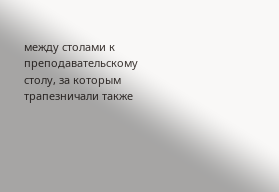между столами к преподавательскому столу, за которым трапезничали также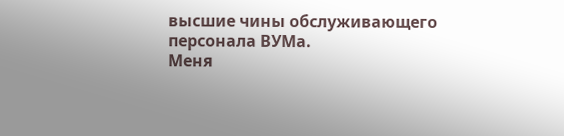высшие чины обслуживающего персонала ВУМа.
Меня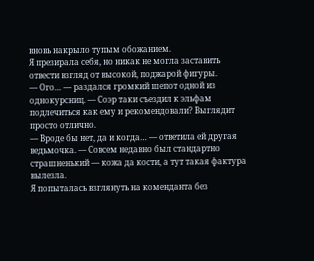вновь накрыло тупым обожанием.
Я презирала себя, но никак не могла заставить отвести взгляд от высокой, поджарой фигуры.
— Ого… — раздался громкий шепот одной из однокурсниц. — Соэр таки съездил к эльфам подлечиться как ему и рекомендовали? Выглядит просто отлично.
— Вроде бы нет, да и когда… — ответила ей другая ведьмочка. — Совсем недавно был стандартно страшненький — кожа да кости, а тут такая фактура вылезла.
Я попыталась взглянуть на коменданта без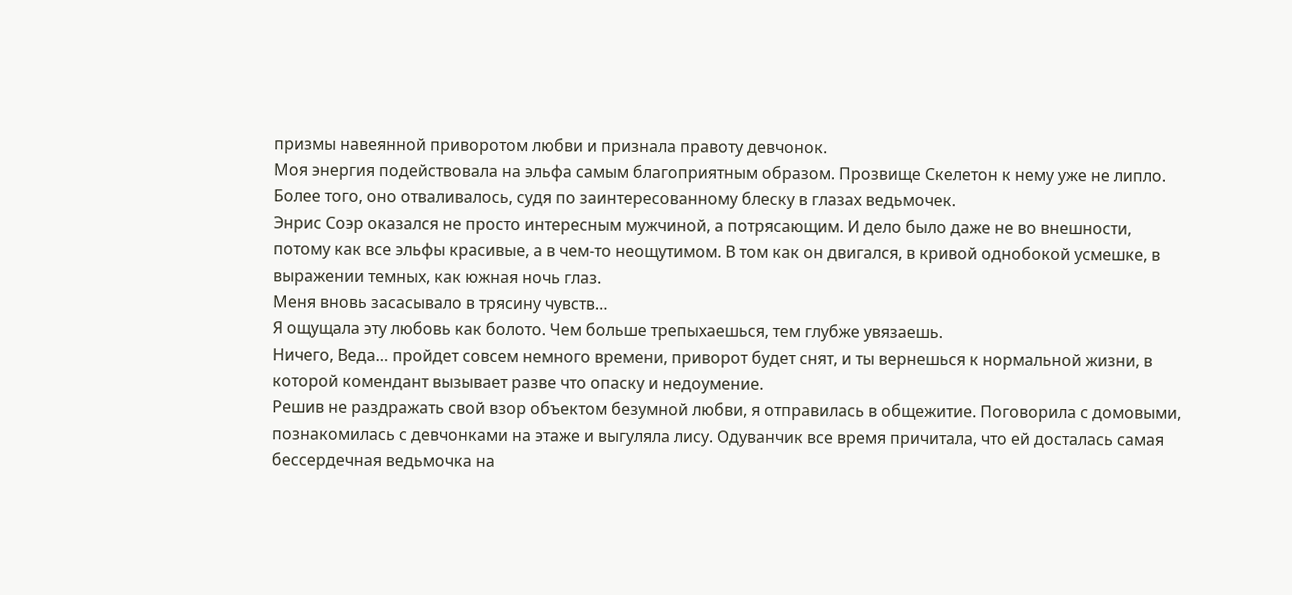призмы навеянной приворотом любви и признала правоту девчонок.
Моя энергия подействовала на эльфа самым благоприятным образом. Прозвище Скелетон к нему уже не липло. Более того, оно отваливалось, судя по заинтересованному блеску в глазах ведьмочек.
Энрис Соэр оказался не просто интересным мужчиной, а потрясающим. И дело было даже не во внешности, потому как все эльфы красивые, а в чем-то неощутимом. В том как он двигался, в кривой однобокой усмешке, в выражении темных, как южная ночь глаз.
Меня вновь засасывало в трясину чувств…
Я ощущала эту любовь как болото. Чем больше трепыхаешься, тем глубже увязаешь.
Ничего, Веда… пройдет совсем немного времени, приворот будет снят, и ты вернешься к нормальной жизни, в которой комендант вызывает разве что опаску и недоумение.
Решив не раздражать свой взор объектом безумной любви, я отправилась в общежитие. Поговорила с домовыми, познакомилась с девчонками на этаже и выгуляла лису. Одуванчик все время причитала, что ей досталась самая бессердечная ведьмочка на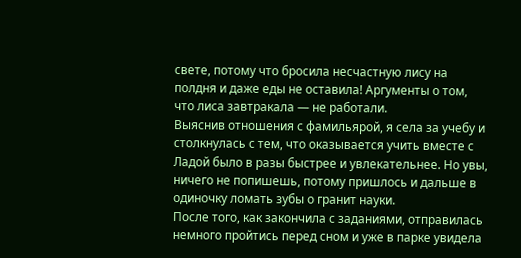свете, потому что бросила несчастную лису на полдня и даже еды не оставила! Аргументы о том, что лиса завтракала — не работали.
Выяснив отношения с фамильярой, я села за учебу и столкнулась с тем, что оказывается учить вместе с Ладой было в разы быстрее и увлекательнее. Но увы, ничего не попишешь, потому пришлось и дальше в одиночку ломать зубы о гранит науки.
После того, как закончила с заданиями, отправилась немного пройтись перед сном и уже в парке увидела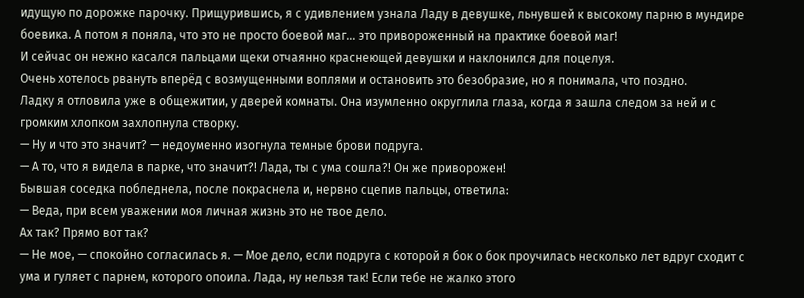идущую по дорожке парочку. Прищурившись, я с удивлением узнала Ладу в девушке, льнувшей к высокому парню в мундире боевика. А потом я поняла, что это не просто боевой маг… это привороженный на практике боевой маг!
И сейчас он нежно касался пальцами щеки отчаянно краснеющей девушки и наклонился для поцелуя.
Очень хотелось рвануть вперёд с возмущенными воплями и остановить это безобразие, но я понимала, что поздно.
Ладку я отловила уже в общежитии, у дверей комнаты. Она изумленно округлила глаза, когда я зашла следом за ней и с громким хлопком захлопнула створку.
— Ну и что это значит? — недоуменно изогнула темные брови подруга.
— А то, что я видела в парке, что значит?! Лада, ты с ума сошла?! Он же приворожен!
Бывшая соседка побледнела, после покраснела и, нервно сцепив пальцы, ответила:
— Веда, при всем уважении моя личная жизнь это не твое дело.
Ах так? Прямо вот так?
— Не мое, — спокойно согласилась я. — Мое дело, если подруга с которой я бок о бок проучилась несколько лет вдруг сходит с ума и гуляет с парнем, которого опоила. Лада, ну нельзя так! Если тебе не жалко этого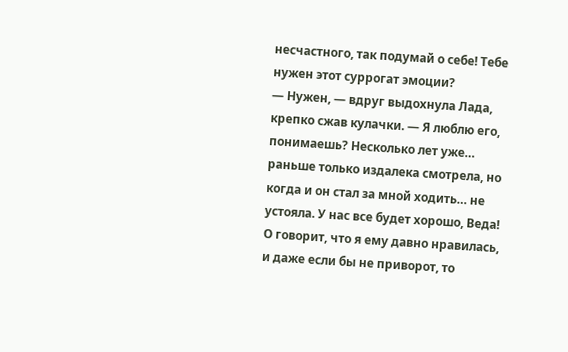несчастного, так подумай о себе! Тебе нужен этот суррогат эмоции?
— Нужен, — вдруг выдохнула Лада, крепко сжав кулачки. — Я люблю его, понимаешь? Несколько лет уже… раньше только издалека смотрела, но когда и он стал за мной ходить… не устояла. У нас все будет хорошо, Веда! О говорит, что я ему давно нравилась, и даже если бы не приворот, то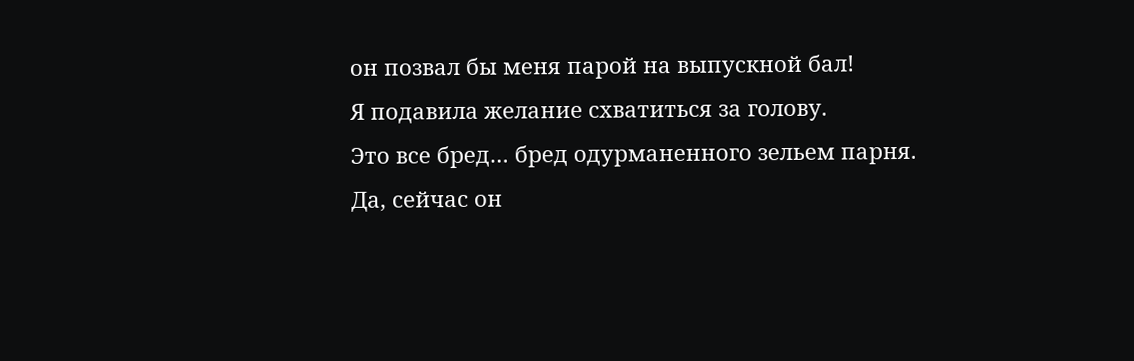он позвал бы меня парой на выпускной бал!
Я подавила желание схватиться за голову.
Это все бред… бред одурманенного зельем парня. Да, сейчас он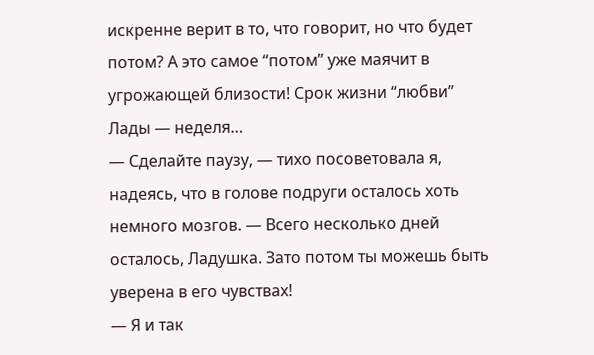искренне верит в то, что говорит, но что будет потом? А это самое “потом” уже маячит в угрожающей близости! Срок жизни “любви” Лады — неделя…
— Сделайте паузу, — тихо посоветовала я, надеясь, что в голове подруги осталось хоть немного мозгов. — Всего несколько дней осталось, Ладушка. Зато потом ты можешь быть уверена в его чувствах!
— Я и так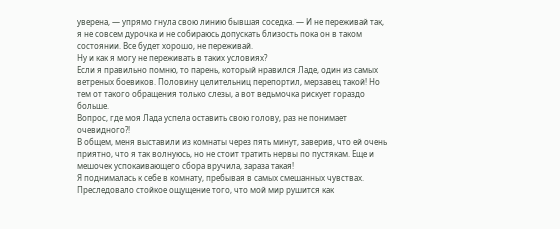уверена, — упрямо гнула свою линию бывшая соседка. — И не переживай так, я не совсем дурочка и не собираюсь допускать близость пока он в таком состоянии. Все будет хорошо, не переживай.
Ну и как я могу не переживать в таких условиях?
Если я правильно помню, то парень, который нравился Ладе, один из самых ветреных боевиков. Половину целительниц перепортил, мерзавец такой! Но тем от такого обращения только слезы, а вот ведьмочка рискует гораздо больше.
Вопрос, где моя Лада успела оставить свою голову, раз не понимает очевидного?!
В общем, меня выставили из комнаты через пять минут, заверив, что ей очень приятно, что я так волнуюсь, но не стоит тратить нервы по пустякам. Еще и мешочек успокаивающего сбора вручила, зараза такая!
Я поднималась к себе в комнату, пребывая в самых смешанных чувствах. Преследовало стойкое ощущение того, что мой мир рушится как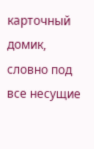карточный домик, словно под все несущие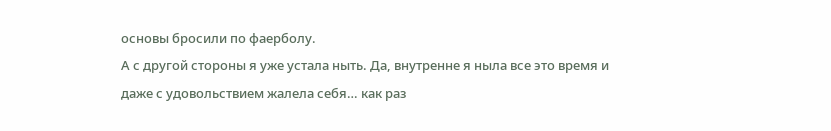основы бросили по фаерболу.
А с другой стороны я уже устала ныть. Да, внутренне я ныла все это время и даже с удовольствием жалела себя… как раз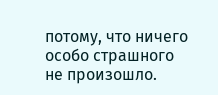потому, что ничего особо страшного не произошло.